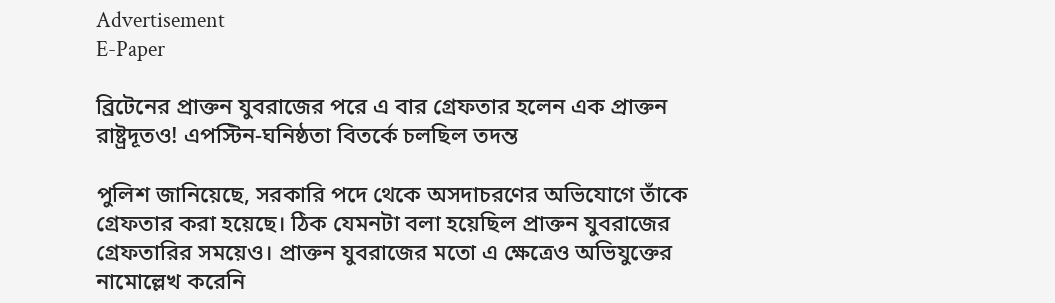Advertisement
E-Paper

ব্রিটেনের প্রাক্তন যুবরাজের পরে এ বার গ্রেফতার হলেন এক প্রাক্তন রাষ্ট্রদূতও! এপস্টিন-ঘনিষ্ঠতা বিতর্কে চলছিল তদন্ত

পুলিশ জানিয়েছে, সরকারি পদে থেকে অসদাচরণের অভিযোগে তাঁকে গ্রেফতার করা হয়েছে। ঠিক যেমনটা বলা হয়েছিল প্রাক্তন যুবরাজের গ্রেফতারির সময়েও। প্রাক্তন যুবরাজের মতো এ ক্ষেত্রেও অভিযুক্তের নামোল্লেখ করেনি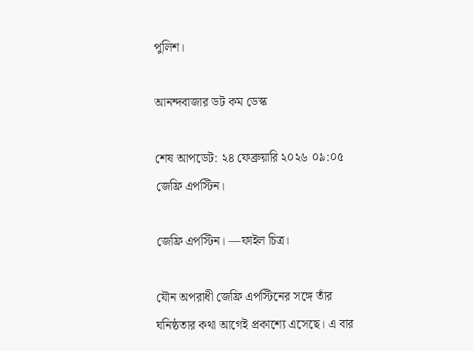পুলিশ।

আনন্দবাজার ডট কম ডেস্ক

শেষ আপডেট: ২৪ ফেব্রুয়ারি ২০২৬ ০৯:০৫
জেফ্রি এপস্টিন।

জেফ্রি এপস্টিন। —ফাইল চিত্র।

যৌন অপরাধী জেফ্রি এপস্টিনের সঙ্গে তাঁর ঘনিষ্ঠতার কথা আগেই প্রকাশ্যে এসেছে। এ বার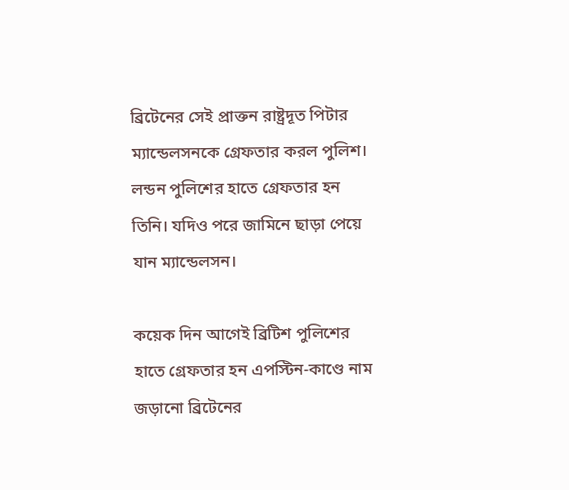ব্রিটেনের সেই প্রাক্তন রাষ্ট্রদূত পিটার ম্যান্ডেলসনকে গ্রেফতার করল পুলিশ। লন্ডন পুলিশের হাতে গ্রেফতার হন তিনি। যদিও পরে জামিনে ছাড়া পেয়ে যান ম্যান্ডেলসন।

কয়েক দিন আগেই ব্রিটিশ পুলিশের হাতে গ্রেফতার হন এপস্টিন-কাণ্ডে নাম জড়ানো ব্রিটেনের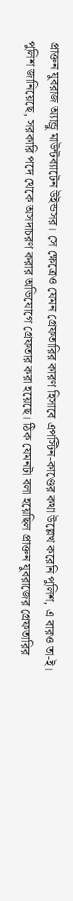প্রাক্তন যুবরাজ অ্যান্ড্রু মাউন্টব্যাটেন উইন্ডসর। সে ক্ষেত্রেও যেমন গ্রেফতারির কারণ হিসাবে এপস্টিন-কাণ্ডের কথা উল্লেখ করেনি পুলিশ, এ বারও তা-ই। পুলিশ জানিয়েছে, সরকারি পদে থেকে অসদাচরণ করার অভিযোগে গ্রেফতার করা হয়েছে। ঠিক যেমনটা বলা হয়েছিল প্রাক্তন যুবরাজের গ্রেফতারির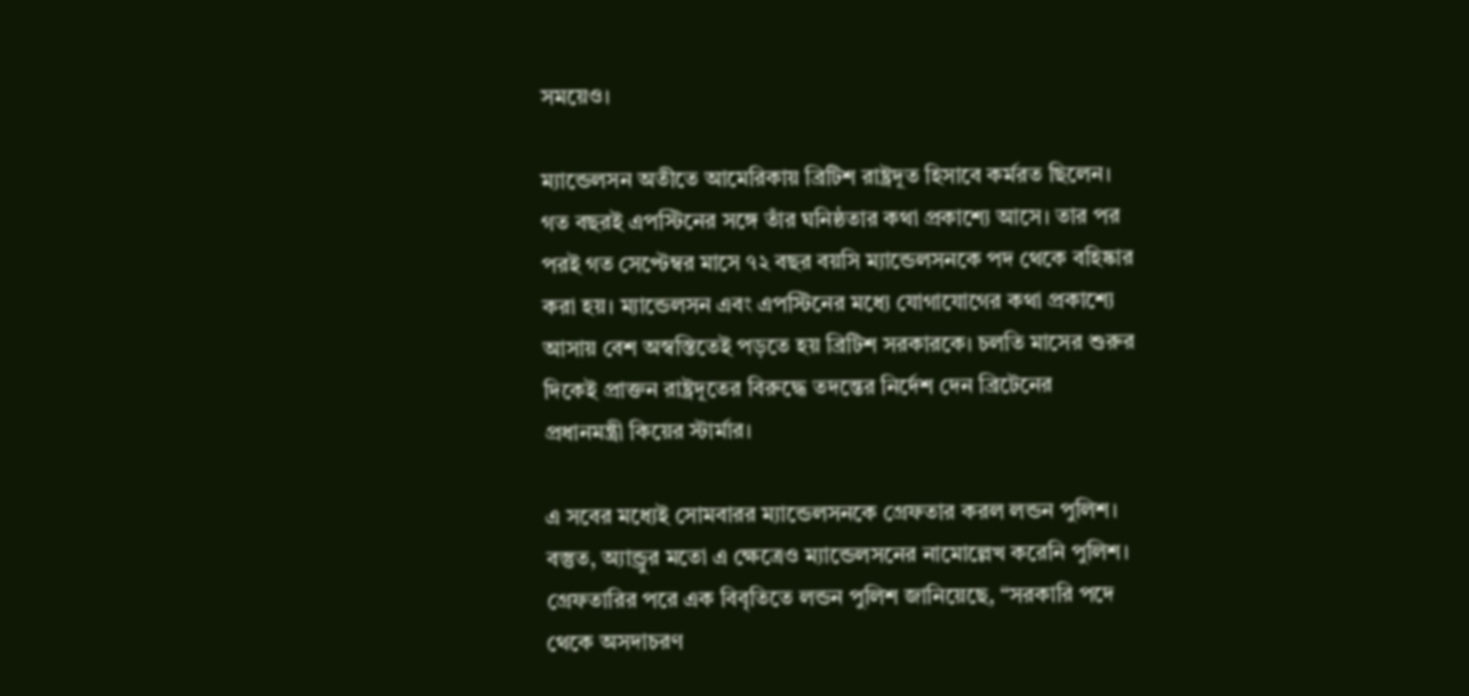সময়েও।

ম্যান্ডেলসন অতীতে আমেরিকায় ব্রিটিশ রাষ্ট্রদূত হিসাবে কর্মরত ছিলেন। গত বছরই এপস্টিনের সঙ্গে তাঁর ঘনিষ্ঠতার কথা প্রকাশ্যে আসে। তার পর পরই গত সেপ্টেম্বর মাসে ৭২ বছর বয়সি ম্যান্ডেলসনকে পদ থেকে বহিষ্কার করা হয়। ম্যান্ডেলসন এবং এপস্টিনের মধ্যে যোগাযোগের কথা প্রকাশ্যে আসায় বেশ অস্বস্তিতেই পড়তে হয় ব্রিটিশ সরকারকে। চলতি মাসের শুরুর দিকেই প্রাক্তন রাষ্ট্রদূতের বিরুদ্ধে তদন্তের নির্দেশ দেন ব্রিটেনের প্রধানমন্ত্রী কিয়ের স্টার্মার।

এ সবের মধ্যেই সোমবারর ম্যান্ডেলসনকে গ্রেফতার করল লন্ডন পুলিশ। বস্তুত, অ্যান্ড্রুর মতো এ ক্ষেত্রেও ম্যান্ডেলসনের নামোল্লেখ করেনি পুলিশ। গ্রেফতারির পরে এক বিবৃতিতে লন্ডন পুলিশ জানিয়েছে, “সরকারি পদে থেকে অসদাচরণ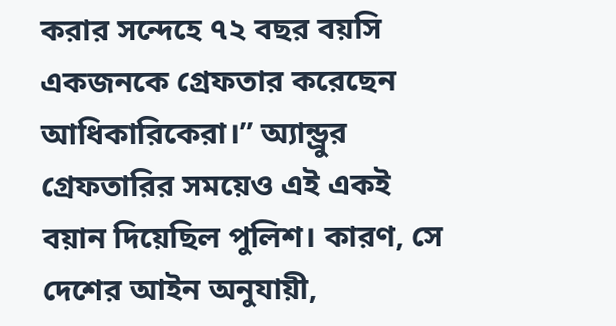করার সন্দেহে ৭২ বছর বয়সি একজনকে গ্রেফতার করেছেন আধিকারিকেরা।” অ্যান্ড্রুর গ্রেফতারির সময়েও এই একই বয়ান দিয়েছিল পুলিশ। কারণ, সে দেশের আইন অনুযায়ী,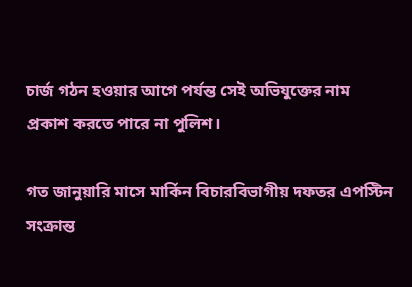চার্জ গঠন হওয়ার আগে পর্যন্ত সেই অভিযুক্তের নাম প্রকাশ করতে পারে না পুলিশ।

গত জানুয়ারি মাসে মার্কিন বিচারবিভাগীয় দফতর এপস্টিন সংক্রান্ত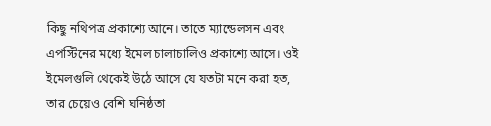কিছু নথিপত্র প্রকাশ্যে আনে। তাতে ম্যান্ডেলসন এবং এপস্টিনের মধ্যে ইমেল চালাচালিও প্রকাশ্যে আসে। ওই ইমেলগুলি থেকেই উঠে আসে যে যতটা মনে করা হত, তার চেয়েও বেশি ঘনিষ্ঠতা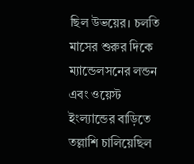ছিল উভয়ের। চলতি মাসের শুরুর দিকে ম্যান্ডেলসনের লন্ডন এবং ওয়েস্ট ইংল্যান্ডের বাড়িতে তল্লাশি চালিয়েছিল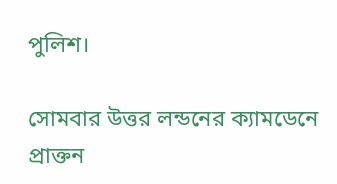পুলিশ।

সোমবার উত্তর লন্ডনের ক্যামডেনে প্রাক্তন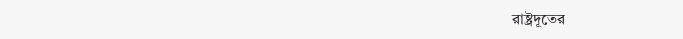রাষ্ট্রদূতের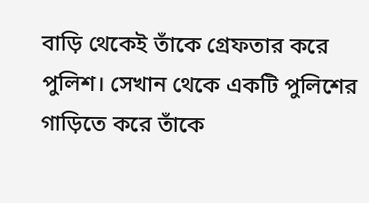বাড়ি থেকেই তাঁকে গ্রেফতার করে পুলিশ। সেখান থেকে একটি পুলিশের গাড়িতে করে তাঁকে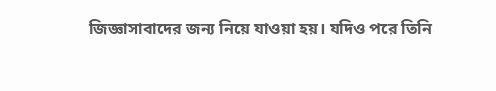জিজ্ঞাসাবাদের জন্য নিয়ে যাওয়া হয়। যদিও পরে তিনি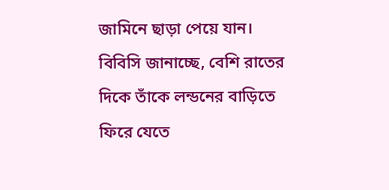জামিনে ছাড়া পেয়ে যান। বিবিসি জানাচ্ছে, বেশি রাতের দিকে তাঁকে লন্ডনের বাড়িতে ফিরে যেতে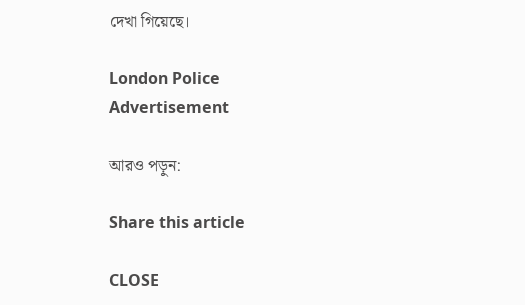দেখা গিয়েছে।

London Police
Advertisement

আরও পড়ুন:

Share this article

CLOSE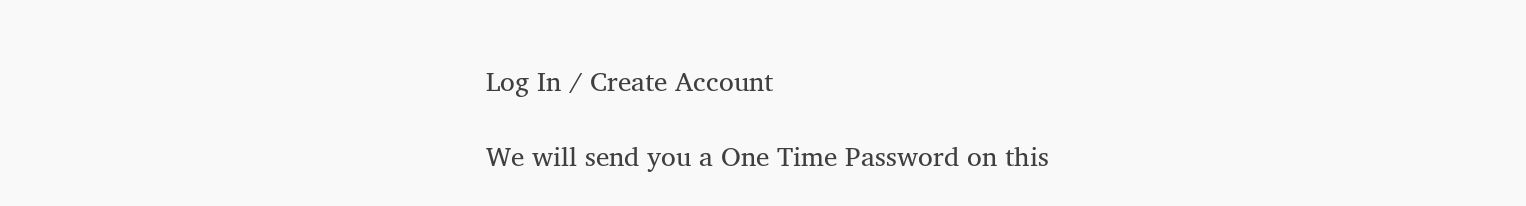Log In / Create Account

We will send you a One Time Password on this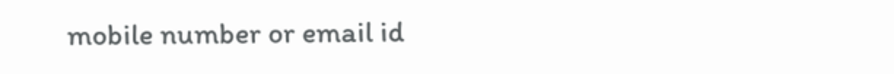mobile number or email id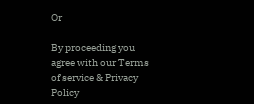Or

By proceeding you agree with our Terms of service & Privacy Policy